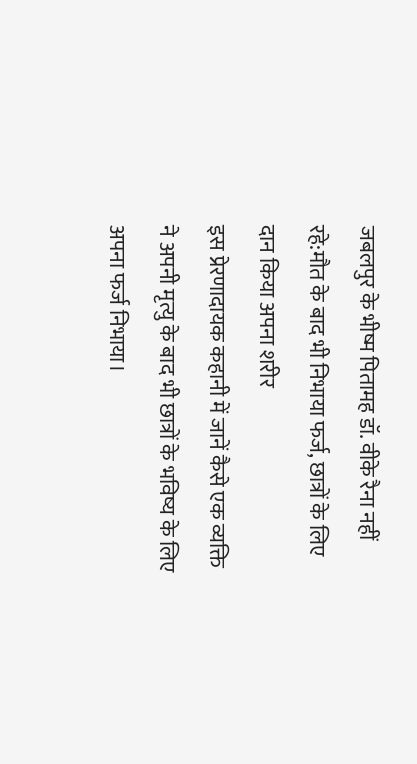जबलपुर के भीष्म पितामह डॉ. वीके रैना नहीं रहे:मौत के बाद भी निभाया फर्ज, छात्रों के लिए दान किया अपना शरीर
इस प्रेरणादायक कहानी में जानें कैसे एक व्यक्ति ने अपनी मृत्यु के बाद भी छात्रों के भविष्य के लिए अपना फर्ज निभाया।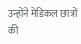उन्होंने मेडिकल छात्रों की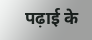पढ़ाई के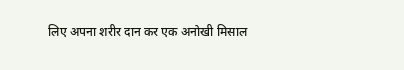लिए अपना शरीर दान कर एक अनोखी मिसाल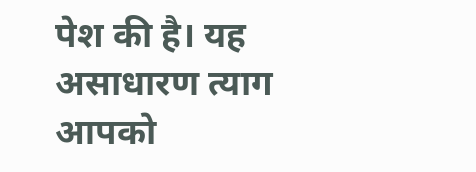पेश की है। यह असाधारण त्याग आपको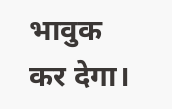भावुक कर देगा।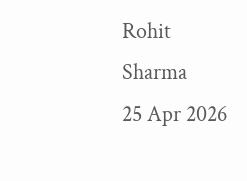Rohit Sharma
25 Apr 2026